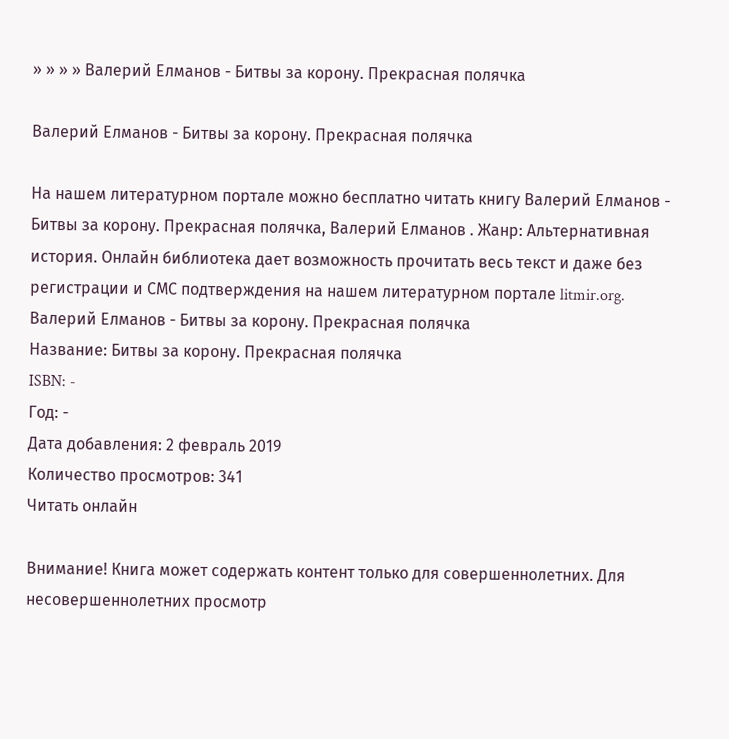» » » » Валерий Елманов - Битвы за корону. Прекрасная полячка

Валерий Елманов - Битвы за корону. Прекрасная полячка

На нашем литературном портале можно бесплатно читать книгу Валерий Елманов - Битвы за корону. Прекрасная полячка, Валерий Елманов . Жанр: Альтернативная история. Онлайн библиотека дает возможность прочитать весь текст и даже без регистрации и СМС подтверждения на нашем литературном портале litmir.org.
Валерий Елманов - Битвы за корону. Прекрасная полячка
Название: Битвы за корону. Прекрасная полячка
ISBN: -
Год: -
Дата добавления: 2 февраль 2019
Количество просмотров: 341
Читать онлайн

Внимание! Книга может содержать контент только для совершеннолетних. Для несовершеннолетних просмотр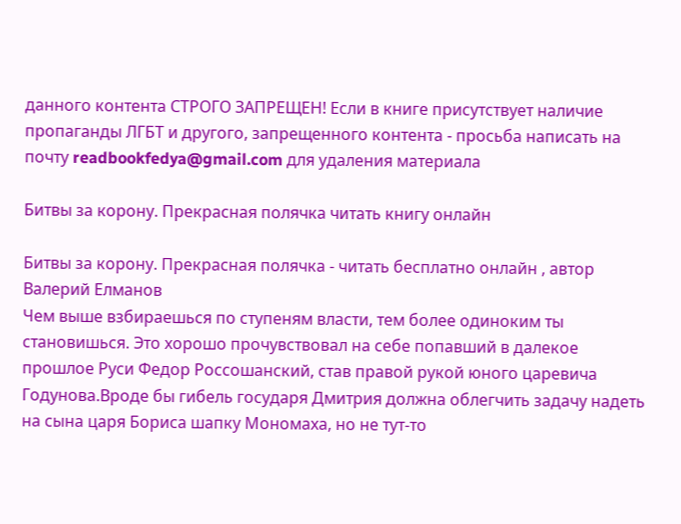данного контента СТРОГО ЗАПРЕЩЕН! Если в книге присутствует наличие пропаганды ЛГБТ и другого, запрещенного контента - просьба написать на почту readbookfedya@gmail.com для удаления материала

Битвы за корону. Прекрасная полячка читать книгу онлайн

Битвы за корону. Прекрасная полячка - читать бесплатно онлайн , автор Валерий Елманов
Чем выше взбираешься по ступеням власти, тем более одиноким ты становишься. Это хорошо прочувствовал на себе попавший в далекое прошлое Руси Федор Россошанский, став правой рукой юного царевича Годунова.Вроде бы гибель государя Дмитрия должна облегчить задачу надеть на сына царя Бориса шапку Мономаха, но не тут-то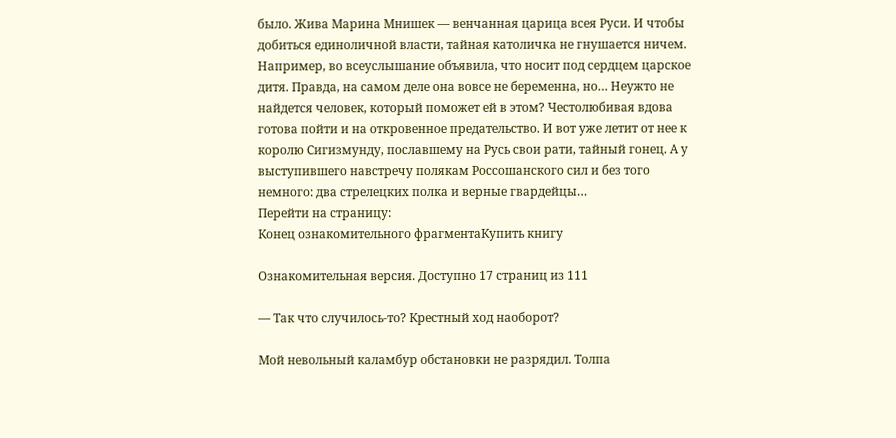было. Жива Марина Мнишек — венчанная царица всея Руси. И чтобы добиться единоличной власти, тайная католичка не гнушается ничем. Например, во всеуслышание объявила, что носит под сердцем царское дитя. Правда, на самом деле она вовсе не беременна, но… Неужто не найдется человек, который поможет ей в этом? Честолюбивая вдова готова пойти и на откровенное предательство. И вот уже летит от нее к королю Сигизмунду, пославшему на Русь свои рати, тайный гонец. А у выступившего навстречу полякам Россошанского сил и без того немного: два стрелецких полка и верные гвардейцы…
Перейти на страницу:
Конец ознакомительного фрагментаКупить книгу

Ознакомительная версия. Доступно 17 страниц из 111

— Так что случилось-то? Крестный ход наоборот?

Мой невольный каламбур обстановки не разрядил. Толпа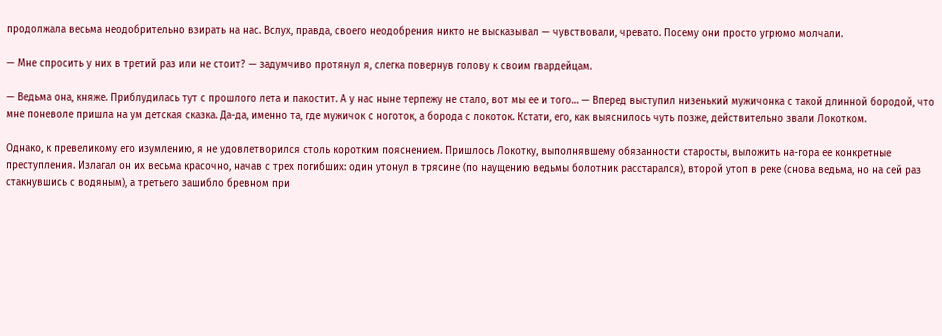продолжала весьма неодобрительно взирать на нас. Вслух, правда, своего неодобрения никто не высказывал — чувствовали, чревато. Посему они просто угрюмо молчали.

— Мне спросить у них в третий раз или не стоит? — задумчиво протянул я, слегка повернув голову к своим гвардейцам.

— Ведьма она, княже. Приблудилась тут с прошлого лета и пакостит. А у нас ныне терпежу не стало, вот мы ее и того… — Вперед выступил низенький мужичонка с такой длинной бородой, что мне поневоле пришла на ум детская сказка. Да-да, именно та, где мужичок с ноготок, а борода с локоток. Кстати, его, как выяснилось чуть позже, действительно звали Локотком.

Однако, к превеликому его изумлению, я не удовлетворился столь коротким пояснением. Пришлось Локотку, выполнявшему обязанности старосты, выложить на-гора ее конкретные преступления. Излагал он их весьма красочно, начав с трех погибших: один утонул в трясине (по наущению ведьмы болотник расстарался), второй утоп в реке (снова ведьма, но на сей раз стакнувшись с водяным), а третьего зашибло бревном при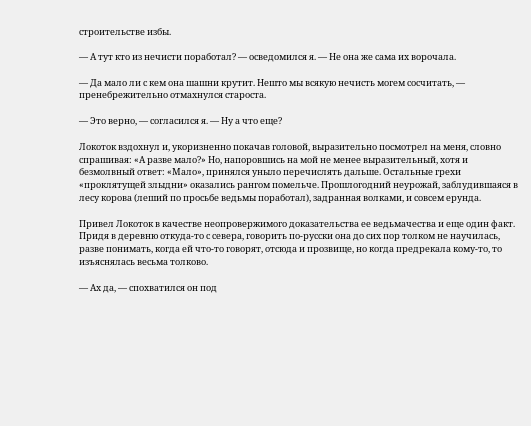строительстве избы.

— А тут кто из нечисти поработал? — осведомился я. — Не она же сама их ворочала.

— Да мало ли с кем она шашни крутит. Нешто мы всякую нечисть могем сосчитать, — пренебрежительно отмахнулся староста.

— Это верно, — согласился я. — Ну а что еще?

Локоток вздохнул и, укоризненно покачав головой, выразительно посмотрел на меня, словно спрашивая: «А разве мало?» Но, напоровшись на мой не менее выразительный, хотя и безмолвный ответ: «Мало», принялся уныло перечислять дальше. Остальные грехи «проклятущей злыдни» оказались рангом помельче. Прошлогодний неурожай, заблудившаяся в лесу корова (леший по просьбе ведьмы поработал), задранная волками, и совсем ерунда.

Привел Локоток в качестве неопровержимого доказательства ее ведьмачества и еще один факт. Придя в деревню откуда-то с севера, говорить по-русски она до сих пор толком не научилась, разве понимать, когда ей что-то говорят, отсюда и прозвище, но когда предрекала кому-то, то изъяснялась весьма толково.

— Ах да, — спохватился он под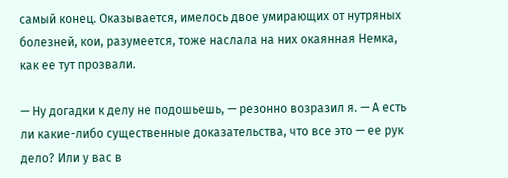самый конец. Оказывается, имелось двое умирающих от нутряных болезней, кои, разумеется, тоже наслала на них окаянная Немка, как ее тут прозвали.

— Ну догадки к делу не подошьешь, — резонно возразил я. — А есть ли какие-либо существенные доказательства, что все это — ее рук дело? Или у вас в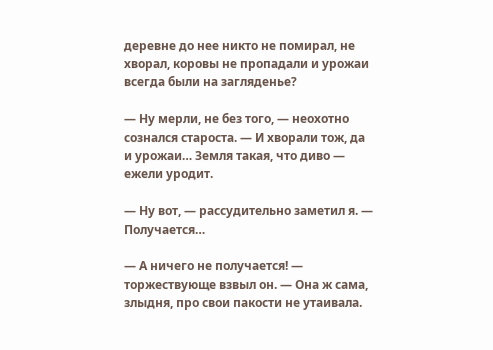деревне до нее никто не помирал, не хворал, коровы не пропадали и урожаи всегда были на загляденье?

— Ну мерли, не без того, — неохотно сознался староста. — И хворали тож, да и урожаи… Земля такая, что диво — ежели уродит.

— Ну вот, — рассудительно заметил я. — Получается…

— А ничего не получается! — торжествующе взвыл он. — Она ж сама, злыдня, про свои пакости не утаивала.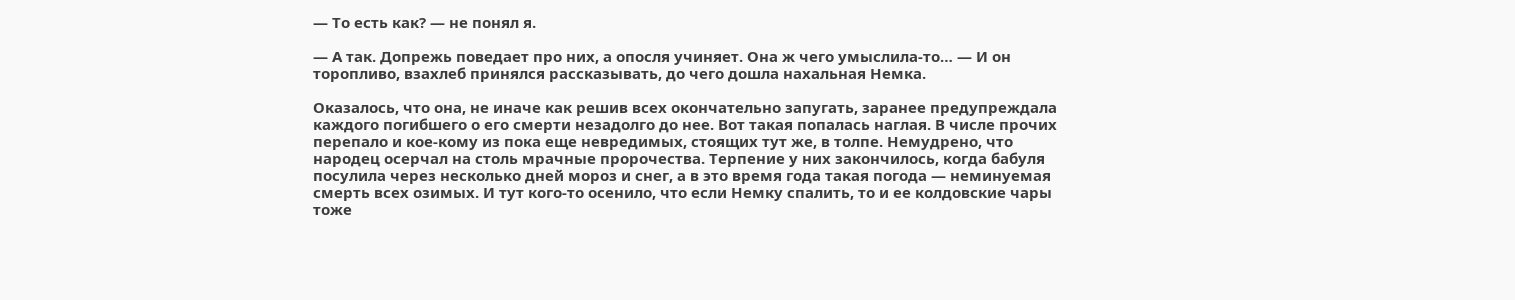— То есть как? — не понял я.

— А так. Допрежь поведает про них, а опосля учиняет. Она ж чего умыслила-то… — И он торопливо, взахлеб принялся рассказывать, до чего дошла нахальная Немка.

Оказалось, что она, не иначе как решив всех окончательно запугать, заранее предупреждала каждого погибшего о его смерти незадолго до нее. Вот такая попалась наглая. В числе прочих перепало и кое-кому из пока еще невредимых, стоящих тут же, в толпе. Немудрено, что народец осерчал на столь мрачные пророчества. Терпение у них закончилось, когда бабуля посулила через несколько дней мороз и снег, а в это время года такая погода — неминуемая смерть всех озимых. И тут кого-то осенило, что если Немку спалить, то и ее колдовские чары тоже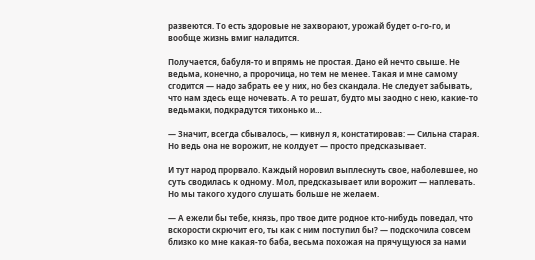развеются. То есть здоровые не захворают, урожай будет о-го-го, и вообще жизнь вмиг наладится.

Получается, бабуля-то и впрямь не простая. Дано ей нечто свыше. Не ведьма, конечно, а пророчица, но тем не менее. Такая и мне самому сгодится — надо забрать ее у них, но без скандала. Не следует забывать, что нам здесь еще ночевать. А то решат, будто мы заодно с нею, какие-то ведьмаки, подкрадутся тихонько и…

— Значит, всегда сбывалось, — кивнул я, констатировав: — Сильна старая. Но ведь она не ворожит, не колдует — просто предсказывает.

И тут народ прорвало. Каждый норовил выплеснуть свое, наболевшее, но суть сводилась к одному. Мол, предсказывает или ворожит — наплевать. Но мы такого худого слушать больше не желаем.

— А ежели бы тебе, князь, про твое дите родное кто-нибудь поведал, что вскорости скрючит его, ты как с ним поступил бы? — подскочила совсем близко ко мне какая-то баба, весьма похожая на прячущуюся за нами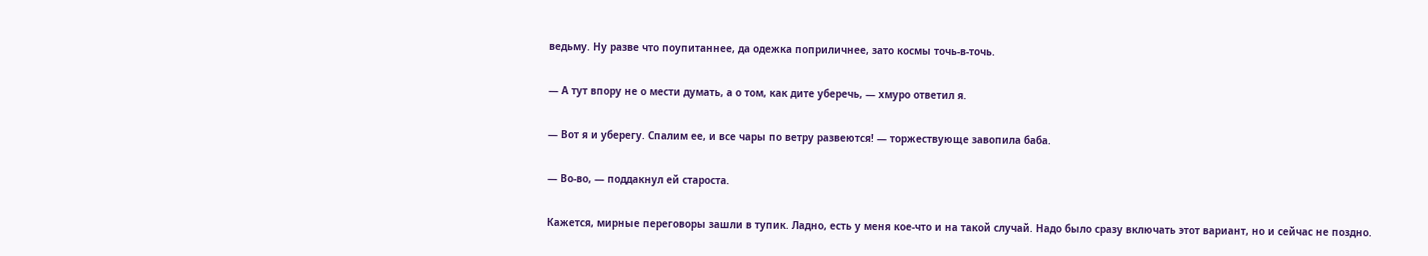ведьму. Ну разве что поупитаннее, да одежка поприличнее, зато космы точь-в-точь.

— А тут впору не о мести думать, а о том, как дите уберечь, — хмуро ответил я.

— Вот я и уберегу. Спалим ее, и все чары по ветру развеются! — торжествующе завопила баба.

— Во-во, — поддакнул ей староста.

Кажется, мирные переговоры зашли в тупик. Ладно, есть у меня кое-что и на такой случай. Надо было сразу включать этот вариант, но и сейчас не поздно.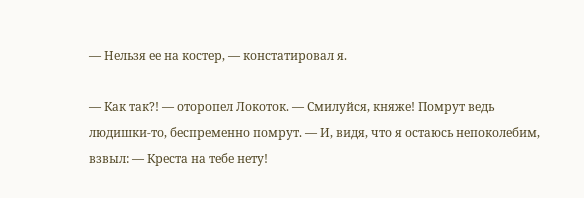— Нельзя ее на костер, — констатировал я.

— Как так?! — оторопел Локоток. — Смилуйся, княже! Помрут ведь людишки-то, беспременно помрут. — И, видя, что я остаюсь непоколебим, взвыл: — Креста на тебе нету!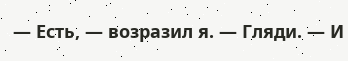— Есть, — возразил я. — Гляди. — И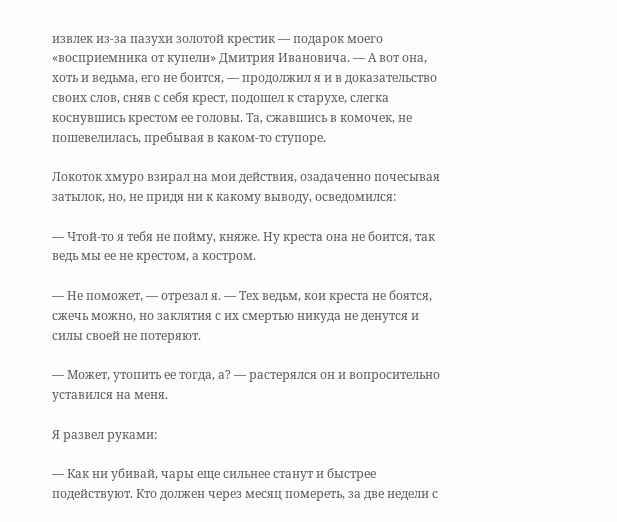извлек из-за пазухи золотой крестик — подарок моего «восприемника от купели» Дмитрия Ивановича. — А вот она, хоть и ведьма, его не боится, — продолжил я и в доказательство своих слов, сняв с себя крест, подошел к старухе, слегка коснувшись крестом ее головы. Та, сжавшись в комочек, не пошевелилась, пребывая в каком-то ступоре.

Локоток хмуро взирал на мои действия, озадаченно почесывая затылок, но, не придя ни к какому выводу, осведомился:

— Чтой-то я тебя не пойму, княже. Ну креста она не боится, так ведь мы ее не крестом, а костром.

— Не поможет, — отрезал я. — Тех ведьм, кои креста не боятся, сжечь можно, но заклятия с их смертью никуда не денутся и силы своей не потеряют.

— Может, утопить ее тогда, а? — растерялся он и вопросительно уставился на меня.

Я развел руками:

— Как ни убивай, чары еще сильнее станут и быстрее подействуют. Кто должен через месяц помереть, за две недели с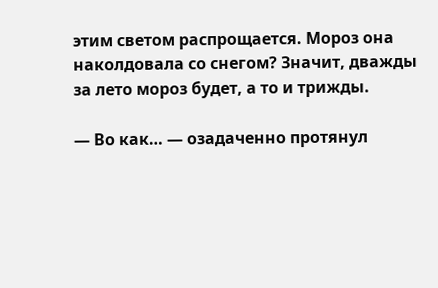этим светом распрощается. Мороз она наколдовала со снегом? Значит, дважды за лето мороз будет, а то и трижды.

— Во как… — озадаченно протянул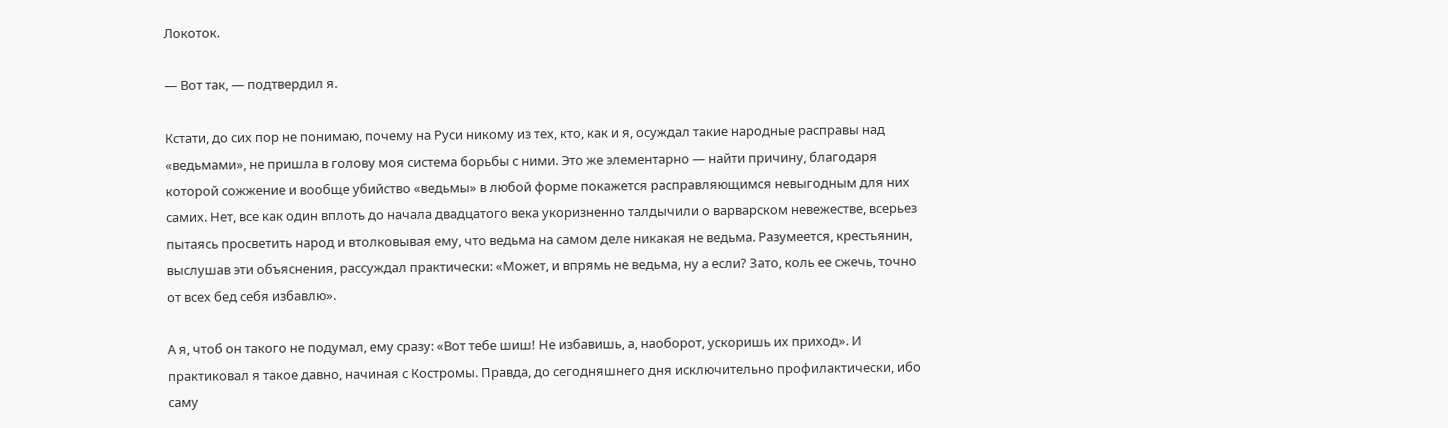Локоток.

— Вот так, — подтвердил я.

Кстати, до сих пор не понимаю, почему на Руси никому из тех, кто, как и я, осуждал такие народные расправы над «ведьмами», не пришла в голову моя система борьбы с ними. Это же элементарно — найти причину, благодаря которой сожжение и вообще убийство «ведьмы» в любой форме покажется расправляющимся невыгодным для них самих. Нет, все как один вплоть до начала двадцатого века укоризненно талдычили о варварском невежестве, всерьез пытаясь просветить народ и втолковывая ему, что ведьма на самом деле никакая не ведьма. Разумеется, крестьянин, выслушав эти объяснения, рассуждал практически: «Может, и впрямь не ведьма, ну а если? Зато, коль ее сжечь, точно от всех бед себя избавлю».

А я, чтоб он такого не подумал, ему сразу: «Вот тебе шиш! Не избавишь, а, наоборот, ускоришь их приход». И практиковал я такое давно, начиная с Костромы. Правда, до сегодняшнего дня исключительно профилактически, ибо саму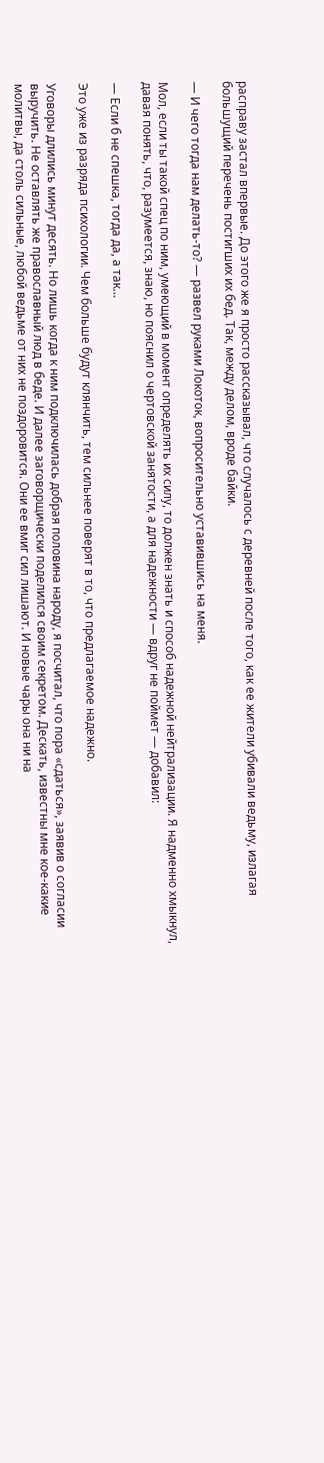расправу застал впервые. До этого же я просто рассказывал, что случалось с деревней после того, как ее жители убивали ведьму, излагая большущий перечень постигших их бед. Так, между делом, вроде байки.

— И чего тогда нам делать-то? — развел руками Локоток, вопросительно уставившись на меня.

Мол, если ты такой спец по ним, умеющий в момент определять их силу, то должен знать и способ надежной нейтрализации. Я надменно хмыкнул, давая понять, что, разумеется, знаю, но пояснил о чертовской занятости, а для надежности — вдруг не поймет — добавил:

— Если б не спешка, тогда да, а так…

Это уже из разряда психологии. Чем больше будут клянчить, тем сильнее поверят в то, что предлагаемое надежно.

Уговоры длились минут десять. Но лишь когда к ним подключилась добрая половина народу, я посчитал, что пора «сдаться», заявив о согласии выручить. Не оставлять же православный люд в беде. И далее заговорщически поделился своим секретом. Дескать, известны мне кое-какие молитвы, да столь сильные, любой ведьме от них не поздоровится. Они ее вмиг сил лишают. И новые чары она ни на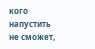кого напустить не сможет,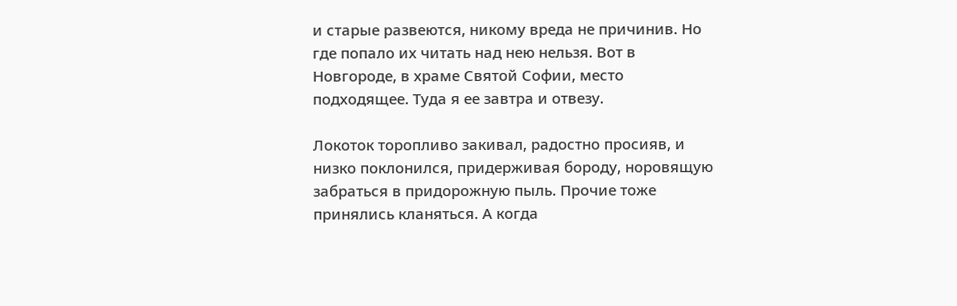и старые развеются, никому вреда не причинив. Но где попало их читать над нею нельзя. Вот в Новгороде, в храме Святой Софии, место подходящее. Туда я ее завтра и отвезу.

Локоток торопливо закивал, радостно просияв, и низко поклонился, придерживая бороду, норовящую забраться в придорожную пыль. Прочие тоже принялись кланяться. А когда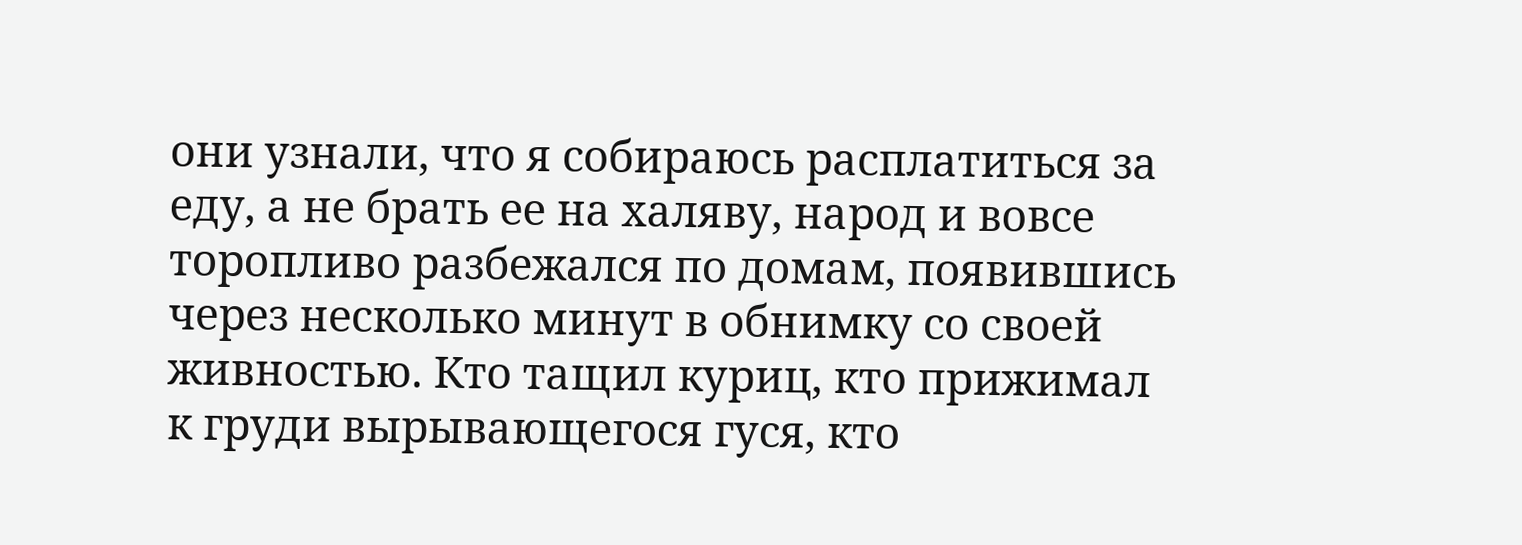они узнали, что я собираюсь расплатиться за еду, а не брать ее на халяву, народ и вовсе торопливо разбежался по домам, появившись через несколько минут в обнимку со своей живностью. Кто тащил куриц, кто прижимал к груди вырывающегося гуся, кто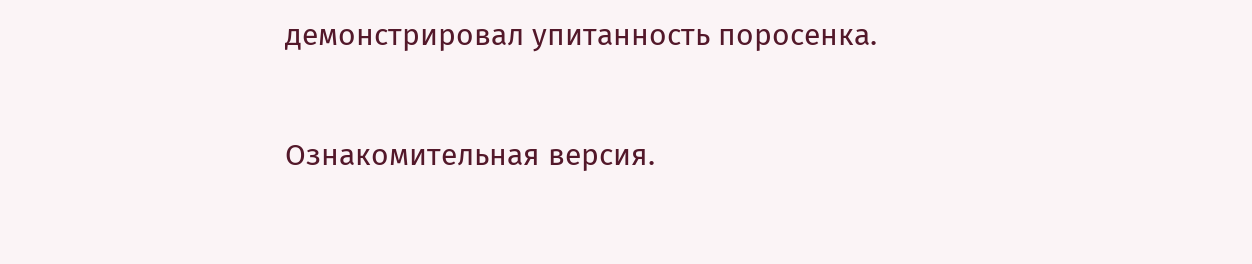демонстрировал упитанность поросенка.

Ознакомительная версия.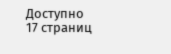Доступно 17 страниц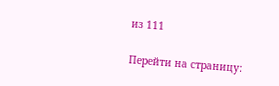из 111

Перейти на страницу: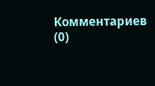Комментариев (0)